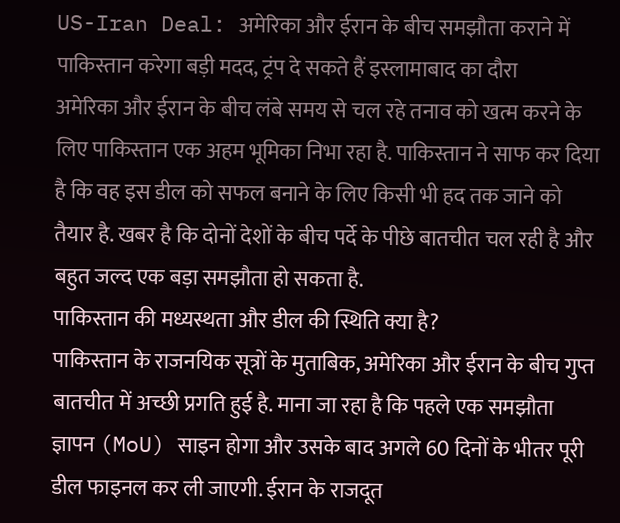US-Iran Deal: अमेरिका और ईरान के बीच समझौता कराने में पाकिस्तान करेगा बड़ी मदद, ट्रंप दे सकते हैं इस्लामाबाद का दौरा
अमेरिका और ईरान के बीच लंबे समय से चल रहे तनाव को खत्म करने के लिए पाकिस्तान एक अहम भूमिका निभा रहा है. पाकिस्तान ने साफ कर दिया है कि वह इस डील को सफल बनाने के लिए किसी भी हद तक जाने को तैयार है. खबर है कि दोनों देशों के बीच पर्दे के पीछे बातचीत चल रही है और बहुत जल्द एक बड़ा समझौता हो सकता है.
पाकिस्तान की मध्यस्थता और डील की स्थिति क्या है?
पाकिस्तान के राजनयिक सूत्रों के मुताबिक, अमेरिका और ईरान के बीच गुप्त बातचीत में अच्छी प्रगति हुई है. माना जा रहा है कि पहले एक समझौता ज्ञापन (MoU) साइन होगा और उसके बाद अगले 60 दिनों के भीतर पूरी डील फाइनल कर ली जाएगी. ईरान के राजदूत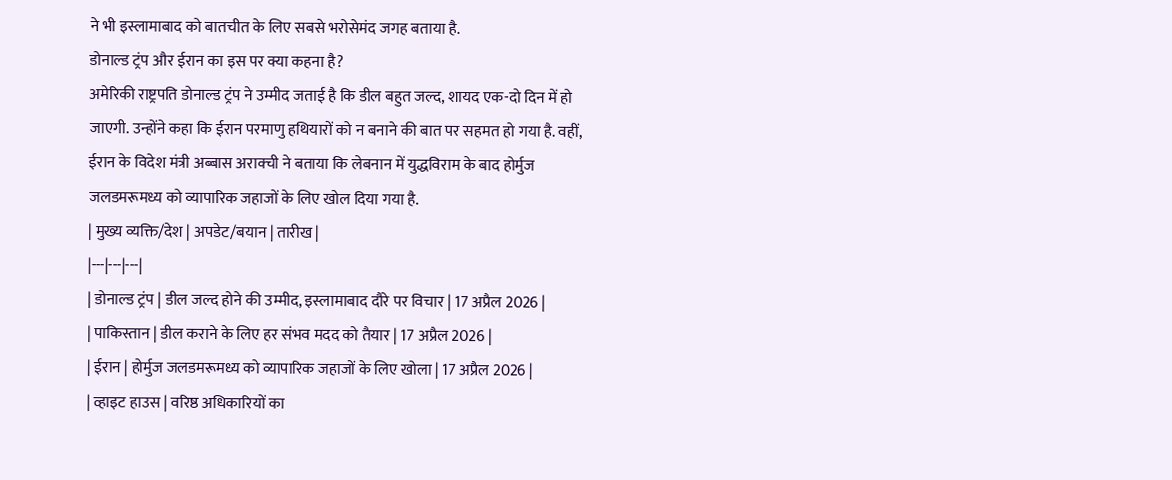ने भी इस्लामाबाद को बातचीत के लिए सबसे भरोसेमंद जगह बताया है.
डोनाल्ड ट्रंप और ईरान का इस पर क्या कहना है?
अमेरिकी राष्ट्रपति डोनाल्ड ट्रंप ने उम्मीद जताई है कि डील बहुत जल्द, शायद एक-दो दिन में हो जाएगी. उन्होंने कहा कि ईरान परमाणु हथियारों को न बनाने की बात पर सहमत हो गया है. वहीं, ईरान के विदेश मंत्री अब्बास अराक्ची ने बताया कि लेबनान में युद्धविराम के बाद होर्मुज जलडमरूमध्य को व्यापारिक जहाजों के लिए खोल दिया गया है.
| मुख्य व्यक्ति/देश | अपडेट/बयान | तारीख |
|---|---|---|
| डोनाल्ड ट्रंप | डील जल्द होने की उम्मीद, इस्लामाबाद दौरे पर विचार | 17 अप्रैल 2026 |
| पाकिस्तान | डील कराने के लिए हर संभव मदद को तैयार | 17 अप्रैल 2026 |
| ईरान | होर्मुज जलडमरूमध्य को व्यापारिक जहाजों के लिए खोला | 17 अप्रैल 2026 |
| व्हाइट हाउस | वरिष्ठ अधिकारियों का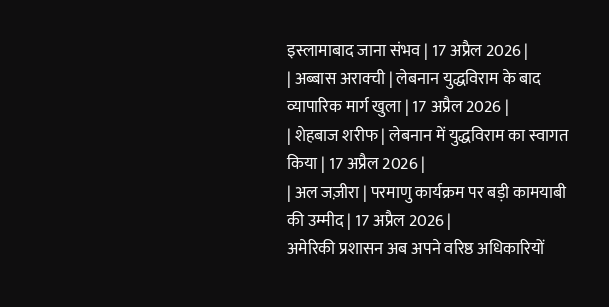इस्लामाबाद जाना संभव | 17 अप्रैल 2026 |
| अब्बास अराक्ची | लेबनान युद्धविराम के बाद व्यापारिक मार्ग खुला | 17 अप्रैल 2026 |
| शेहबाज शरीफ | लेबनान में युद्धविराम का स्वागत किया | 17 अप्रैल 2026 |
| अल जज़ीरा | परमाणु कार्यक्रम पर बड़ी कामयाबी की उम्मीद | 17 अप्रैल 2026 |
अमेरिकी प्रशासन अब अपने वरिष्ठ अधिकारियों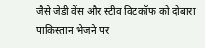जैसे जेडी वेंस और स्टीव विटकॉफ को दोबारा पाकिस्तान भेजने पर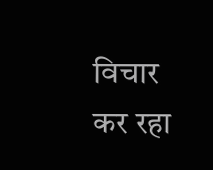विचार कर रहा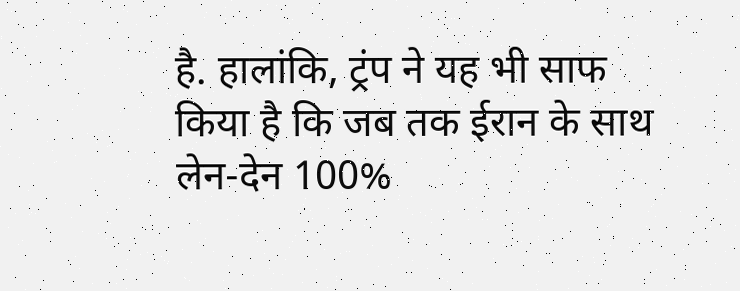है. हालांकि, ट्रंप ने यह भी साफ किया है कि जब तक ईरान के साथ लेन-देन 100%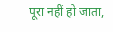पूरा नहीं हो जाता,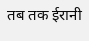तब तक ईरानी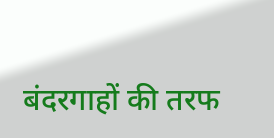बंदरगाहों की तरफ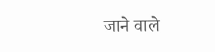जाने वाले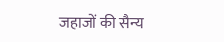जहाजों की सैन्य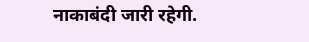नाकाबंदी जारी रहेगी.